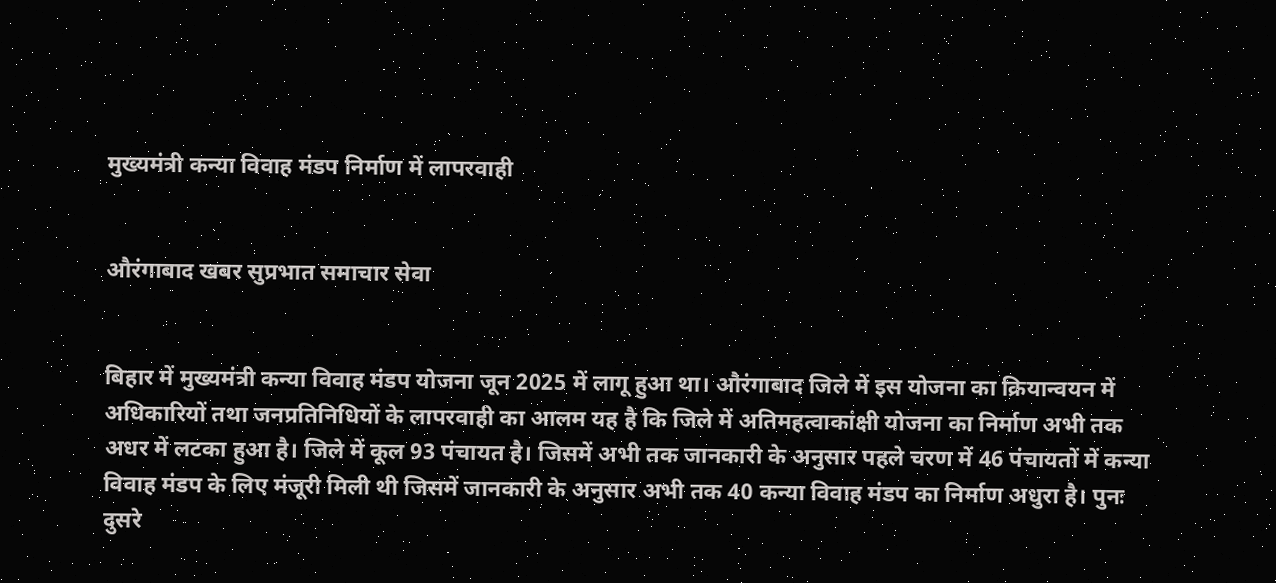मुख्यमंत्री कन्या विवाह मंडप निर्माण में लापरवाही


औरंगाबाद खबर सुप्रभात समाचार सेवा


बिहार में मुख्यमंत्री कन्या विवाह मंडप योजना जून 2025 में लागू हुआ था। औरंगाबाद जिले में इस योजना का क्रियान्वयन में अधिकारियों तथा जनप्रतिनिधियों के लापरवाही का आलम यह है कि जिले में अतिमहत्वाकांक्षी योजना का निर्माण अभी तक अधर में लटका हुआ है। जिले में कूल 93 पंचायत है। जिसमें अभी तक जानकारी के अनुसार पहले चरण में 46 पंचायतों में कन्या विवाह मंडप के लिए मंजूरी मिली थी जिसमें जानकारी के अनुसार अभी तक 40 कन्या विवाह मंडप का निर्माण अधुरा है। पुनः दुसरे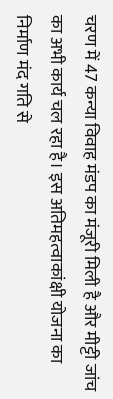चरण में 47 कन्या विवाह मंडप का मंजूरी मिली है और मीट्टी जांच का अभी कार्य चल रहा है। इस अतिमहत्वाकांक्षी योजना का निर्माण मंद गति से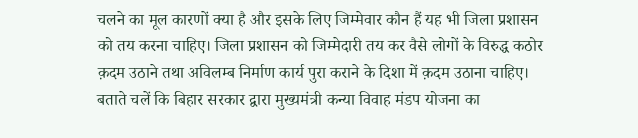चलने का मूल कारणों क्या है और इसके लिए जिम्मेवार कौन हैं यह भी जिला प्रशासन को तय करना चाहिए। जिला प्रशासन को जिम्मेदारी तय कर वैसे लोगों के विरुद्ध कठोर क़दम उठाने तथा अविलम्ब निर्माण कार्य पुरा कराने के दिशा में क़दम उठाना चाहिए। बताते चलें कि बिहार सरकार द्वारा मुख्यमंत्री कन्या विवाह मंडप योजना का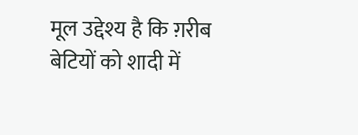मूल उद्देश्य है कि ग़रीब बेटियों को शादी में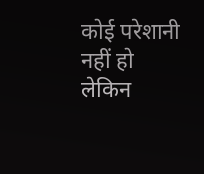कोई परेशानी नहीं हो लेकिन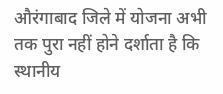औरंगाबाद जिले में योजना अभी तक पुरा नहीं होने दर्शाता है कि स्थानीय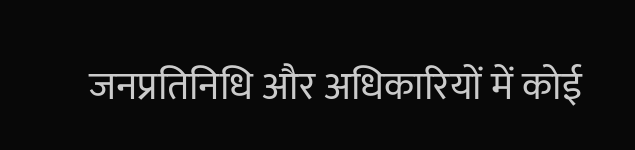जनप्रतिनिधि और अधिकारियों में कोई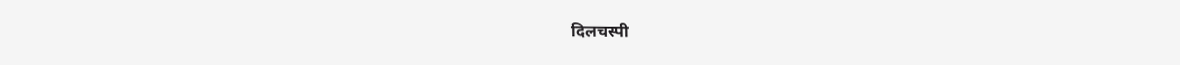दिलचस्पी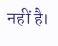नहीं है।